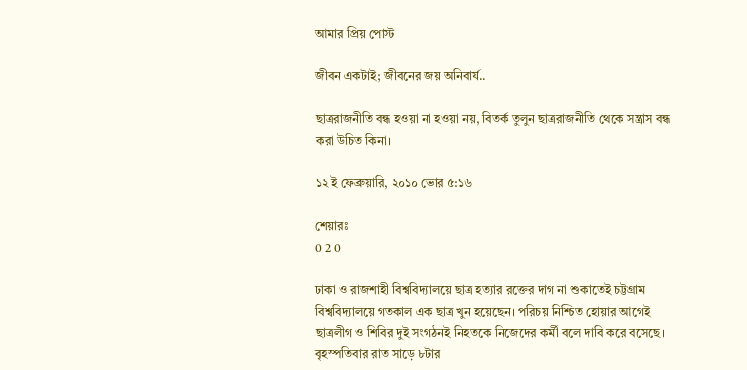আমার প্রিয় পোস্ট

জীবন একটাই; জীবনের জয় অনিবার্য..

ছাত্ররাজনীতি বন্ধ হওয়া না হওয়া নয়, বিতর্ক তুলুন ছাত্ররাজনীতি থেকে সন্ত্রাস বন্ধ করা উচিত কিনা।

১২ ই ফেব্রুয়ারি, ২০১০ ভোর ৫:১৬

শেয়ারঃ
0 2 0

ঢাকা ও রাজশাহী বিশ্ববিদ্যালয়ে ছাত্র হত্যার রক্তের দাগ না শুকাতেই চট্টগ্রাম বিশ্ববিদ্যালয়ে গতকাল এক ছাত্র খুন হয়েছেন। পরিচয় নিশ্চিত হোয়ার আগেই ছাত্রলীগ ও শিবির দুই সংগঠনই নিহতকে নিজেদের কর্মী বলে দাবি করে বসেছে। বৃহস্পতিবার রাত সাড়ে ৮টার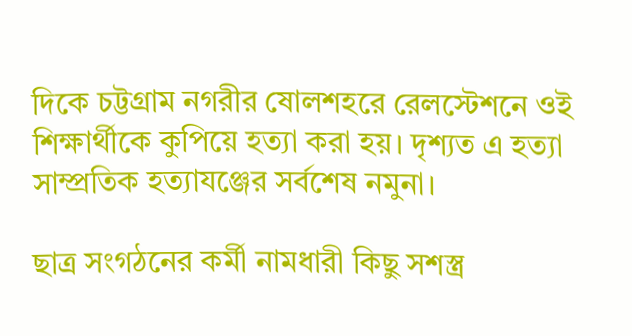দিকে চট্টগ্রাম নগরীর ষোলশহরে রেলস্টেশনে ওই শিক্ষার্থীকে কুপিয়ে হত্যা করা হয়। দৃশ্যত এ হত্যা সাম্প্রতিক হত্যাযঞ্জের সর্বশেষ নমুনা।

ছাত্র সংগঠনের কর্মী নামধারী কিছু সশস্ত্র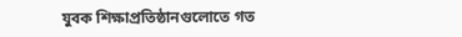যুবক শিক্ষাপ্রতিষ্ঠানগুলোতে গত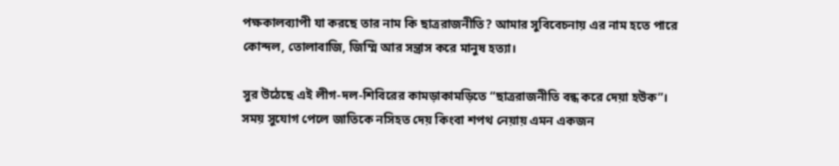পক্ষকালব্যাপী যা করছে তার নাম কি ছাত্ররাজনীতি? আমার সুবিবেচনায় এর নাম হতে পারে কোন্দল, তোলাবাজি, জিম্মি আর সন্ত্রাস করে মানুষ হত্যা।

সুর উঠেছে এই লীগ-দল-শিবিরের কামড়াকামড়িতে “ছাত্ররাজনীতি বন্ধ করে দেয়া হউক”। সময় সুযোগ পেলে জাতিকে নসিহত দেয় কিংবা শপথ নেয়ায় এমন একজন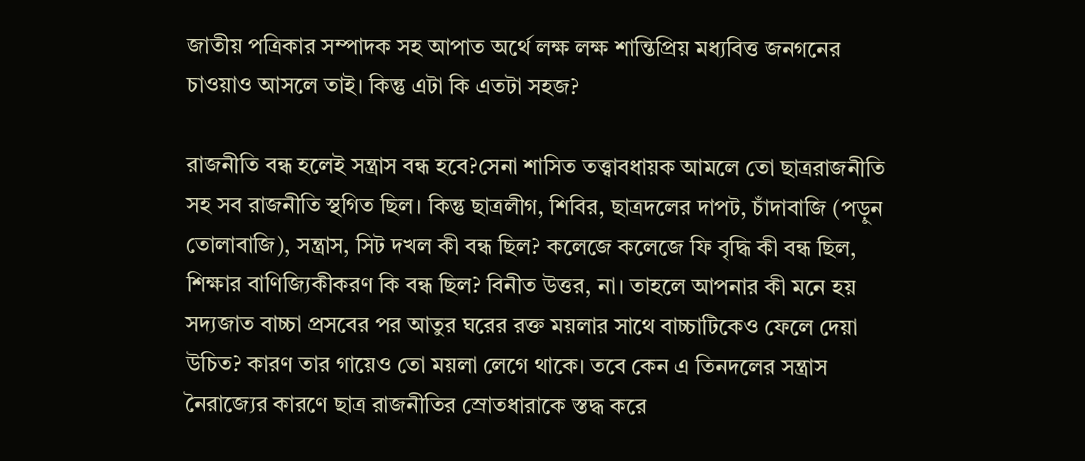জাতীয় পত্রিকার সম্পাদক সহ আপাত অর্থে লক্ষ লক্ষ শান্তিপ্রিয় মধ্যবিত্ত জনগনের চাওয়াও আসলে তাই। কিন্তু এটা কি এতটা সহজ?

রাজনীতি বন্ধ হলেই সন্ত্রাস বন্ধ হবে?সেনা শাসিত তত্ত্বাবধায়ক আমলে তো ছাত্ররাজনীতি সহ সব রাজনীতি স্থগিত ছিল। কিন্তু ছাত্রলীগ, শিবির, ছাত্রদলের দাপট, চাঁদাবাজি (পড়ুন তোলাবাজি), সন্ত্রাস, সিট দখল কী বন্ধ ছিল? কলেজে কলেজে ফি বৃদ্ধি কী বন্ধ ছিল, শিক্ষার বাণিজ্যিকীকরণ কি বন্ধ ছিল? বিনীত উত্তর, না। তাহলে আপনার কী মনে হয় সদ্যজাত বাচ্চা প্রসবের পর আতুর ঘরের রক্ত ময়লার সাথে বাচ্চাটিকেও ফেলে দেয়া উচিত? কারণ তার গায়েও তো ময়লা লেগে থাকে। তবে কেন এ তিনদলের সন্ত্রাস নৈরাজ্যের কারণে ছাত্র রাজনীতির স্রোতধারাকে স্তদ্ধ করে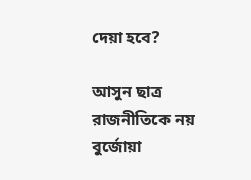দেয়া হবে?

আসুন ছাত্র রাজনীতিকে নয় বুর্জোয়া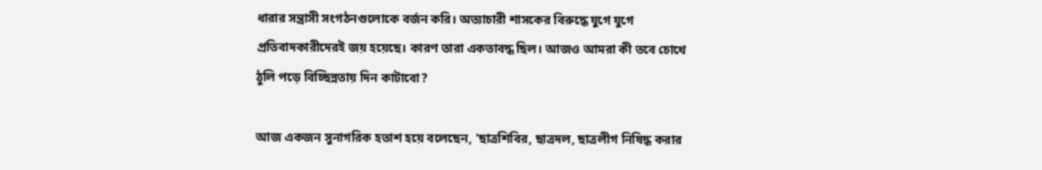ধারার সন্ত্রাসী সংগঠনগুলোকে বর্জন করি। অত্যাচারী শাসকের বিরুদ্ধে যুগে যুগে প্রতিবাদকারীদেরই জয় হয়েছে। কারণ তারা একতাবদ্ধ ছিল। আজও আমরা কী তবে চোখে ঠুলি পড়ে বিচ্ছিন্নতায় দিন কাটাবো?

আজ একজন সুনাগরিক হতাশ হয়ে বলেছেন, 'ছাত্রশিবির, ছাত্রদল, ছাত্রলীগ নিষিদ্ধ করার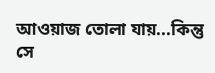আওয়াজ তোলা যায়...কিন্তু সে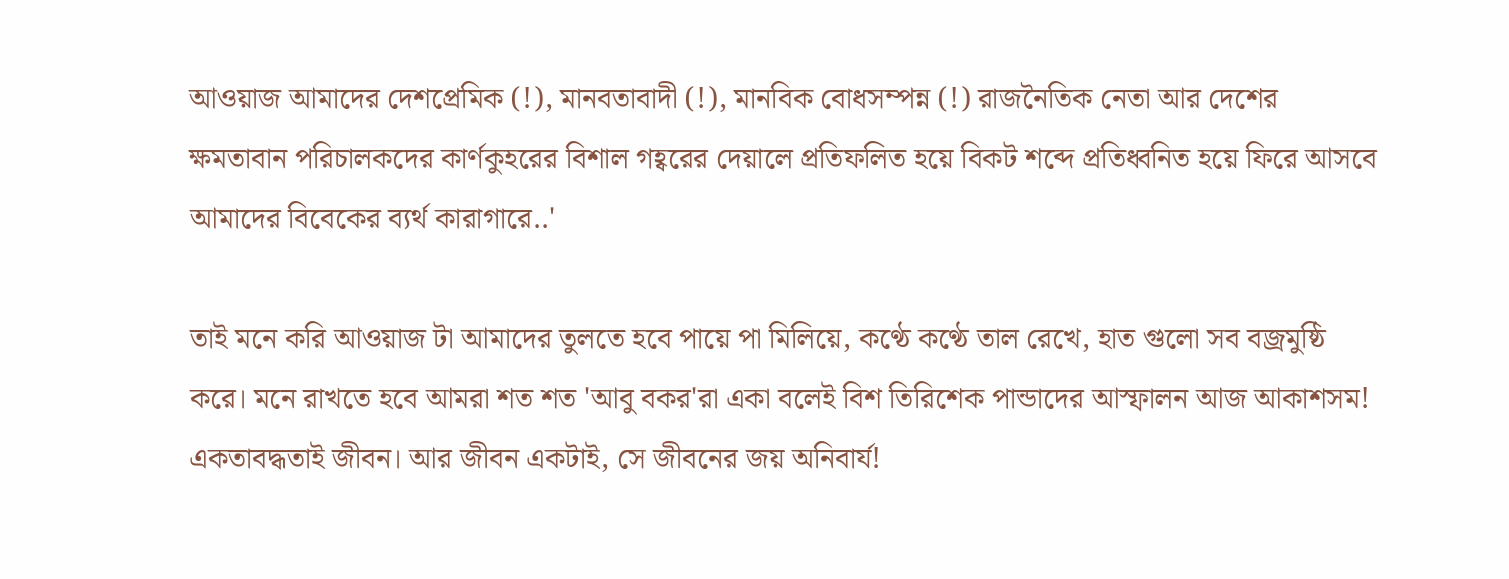আওয়াজ আমাদের দেশপ্রেমিক (!), মানবতাবাদী (!), মানবিক বোধসম্পন্ন (!) রাজনৈতিক নেতা আর দেশের ক্ষমতাবান পরিচালকদের কার্ণকুহরের বিশাল গহ্বরের দেয়ালে প্রতিফলিত হয়ে বিকট শব্দে প্রতিধ্বনিত হয়ে ফিরে আসবে আমাদের বিবেকের ব্যর্থ কারাগারে..'

তাই মনে করি আওয়াজ টা আমাদের তুলতে হবে পায়ে পা মিলিয়ে, কণ্ঠে কণ্ঠে তাল রেখে, হাত গুলো সব বজ্রমুষ্ঠি করে। মনে রাখতে হবে আমরা শত শত 'আবু বকর'রা একা বলেই বিশ তিরিশেক পান্ডাদের আস্ফালন আজ আকাশসম! একতাবদ্ধতাই জীবন। আর জীবন একটাই, সে জীবনের জয় অনিবার্য!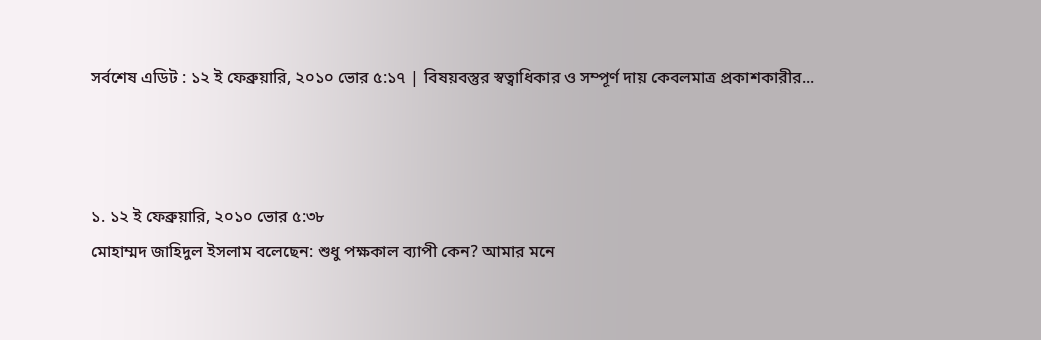সর্বশেষ এডিট : ১২ ই ফেব্রুয়ারি, ২০১০ ভোর ৫:১৭ | বিষয়বস্তুর স্বত্বাধিকার ও সম্পূর্ণ দায় কেবলমাত্র প্রকাশকারীর...



১. ১২ ই ফেব্রুয়ারি, ২০১০ ভোর ৫:৩৮
মোহাম্মদ জাহিদুল ইসলাম বলেছেন: শুধু পক্ষকাল ব্যাপী কেন? আমার মনে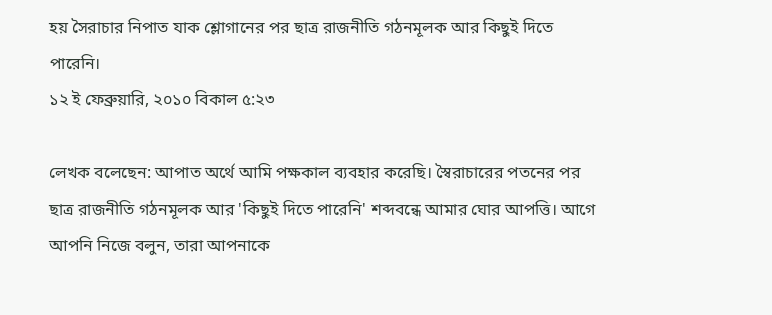হয় সৈরাচার নিপাত যাক শ্লোগানের পর ছাত্র রাজনীতি গঠনমূলক আর কিছুই দিতে পারেনি।
১২ ই ফেব্রুয়ারি, ২০১০ বিকাল ৫:২৩

লেখক বলেছেন: আপাত অর্থে আমি পক্ষকাল ব্যবহার করেছি। স্বৈরাচারের পতনের পর ছাত্র রাজনীতি গঠনমূলক আর 'কিছুই দিতে পারেনি' শব্দবন্ধে আমার ঘোর আপত্তি। আগে আপনি নিজে বলুন, তারা আপনাকে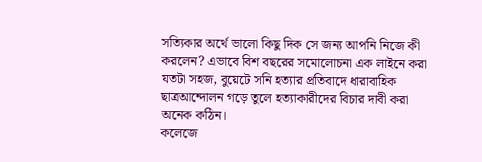সত্যিকার অর্থে ভালো কিছু দিক সে জন্য আপনি নিজে কী করলেন? এভাবে বিশ বছরের সমোলোচনা এক লাইনে করা যতটা সহজ, বুয়েটে সনি হত্যার প্রতিবাদে ধারাবাহিক ছাত্রআন্দোলন গড়ে তুলে হত্যাকারীদের বিচার দাবী করা অনেক কঠিন।
কলেজে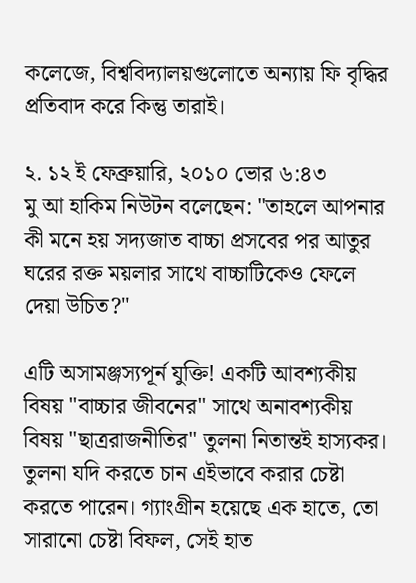কলেজে, বিশ্ববিদ্যালয়গুলোতে অন্যায় ফি বৃদ্ধির প্রতিবাদ করে কিন্তু তারাই।

২. ১২ ই ফেব্রুয়ারি, ২০১০ ভোর ৬:৪৩
মু আ হাকিম নিউটন বলেছেন: "তাহলে আপনার কী মনে হয় সদ্যজাত বাচ্চা প্রসবের পর আতুর ঘরের রক্ত ময়লার সাথে বাচ্চাটিকেও ফেলে দেয়া উচিত?"

এটি অসামঞ্জস্যপূর্ন যুক্তি! একটি আবশ্যকীয় বিষয় "বাচ্চার জীবনের" সাথে অনাবশ্যকীয় বিষয় "ছাত্ররাজনীতির" তুলনা নিতান্তই হাস্যকর। তুলনা যদি করতে চান এইভাবে করার চেষ্টা করতে পারেন। গ্যাংগ্রীন হয়েছে এক হাতে, তো সারানো চেষ্টা বিফল, সেই হাত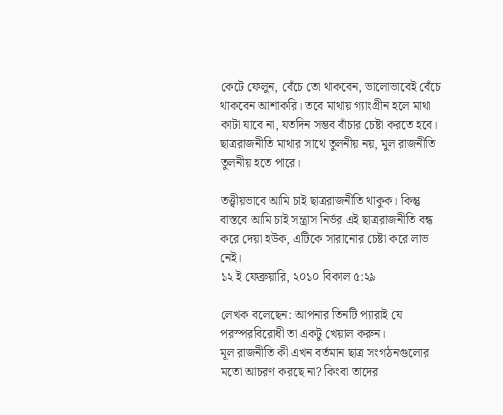কেটে ফেলুন, বেঁচে তো থাকবেন, ভালোভাবেই বেঁচে থাকবেন আশাকরি। তবে মাথায় গ্যাংগ্রীন হলে মাথা কাটা যাবে না, যতদিন সম্ভব বাঁচার চেষ্টা করতে হবে। ছাত্ররাজনীতি মাথার সাথে তুলনীয় নয়, মুল রাজনীতি তুলনীয় হতে পারে।

তত্ত্বীয়ভাবে আমি চাই ছাত্ররাজনীতি থাকুক। কিন্তু বাস্তবে আমি চাই সন্ত্রাস নির্ভর এই ছাত্ররাজনীতি বন্ধ করে দেয়া হউক, এটিকে সারানোর চেষ্টা করে লাভ নেই।
১২ ই ফেব্রুয়ারি, ২০১০ বিকাল ৫:২৯

লেখক বলেছেন: আপনার তিনটি প্যারাই যে পরস্পরবিরোধী তা একটু খেয়াল করুন।
মূল রাজনীতি কী এখন বর্তমান ছাত্র সংগঠনগুলোর মতো আচরণ করছে না? কিংবা তাদের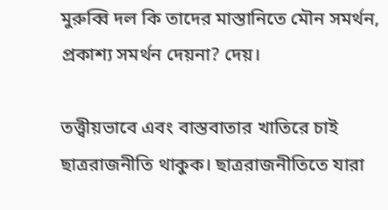মুরুব্বি দল কি তাদের মাস্তানিতে মৌন সমর্থন, প্রকাশ্য সমর্থন দেয়না? দেয়।

তত্ত্বীয়ভাবে এবং বাস্তবাতার খাতিরে চাই ছাত্ররাজনীতি থাকুক। ছাত্ররাজনীতিতে যারা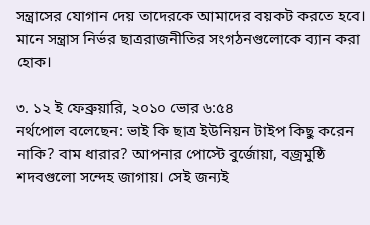সন্ত্রাসের যোগান দেয় তাদেরকে আমাদের বয়কট করতে হবে। মানে সন্ত্রাস নির্ভর ছাত্ররাজনীতির সংগঠনগুলোকে ব্যান করা হোক।

৩. ১২ ই ফেব্রুয়ারি, ২০১০ ভোর ৬:৫৪
নর্থপোল বলেছেন: ভাই কি ছাত্র ইউনিয়ন টাইপ কিছু করেন নাকি? বাম ধারার? আপনার পোস্টে বুর্জোয়া, বজ্রমুষ্ঠি শদবগুলো সন্দেহ জাগায়। সেই জন্যই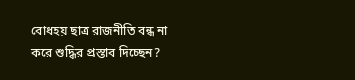বোধহয় ছাত্র রাজনীতি বন্ধ না করে শুদ্ধির প্রস্তাব দিচ্ছেন?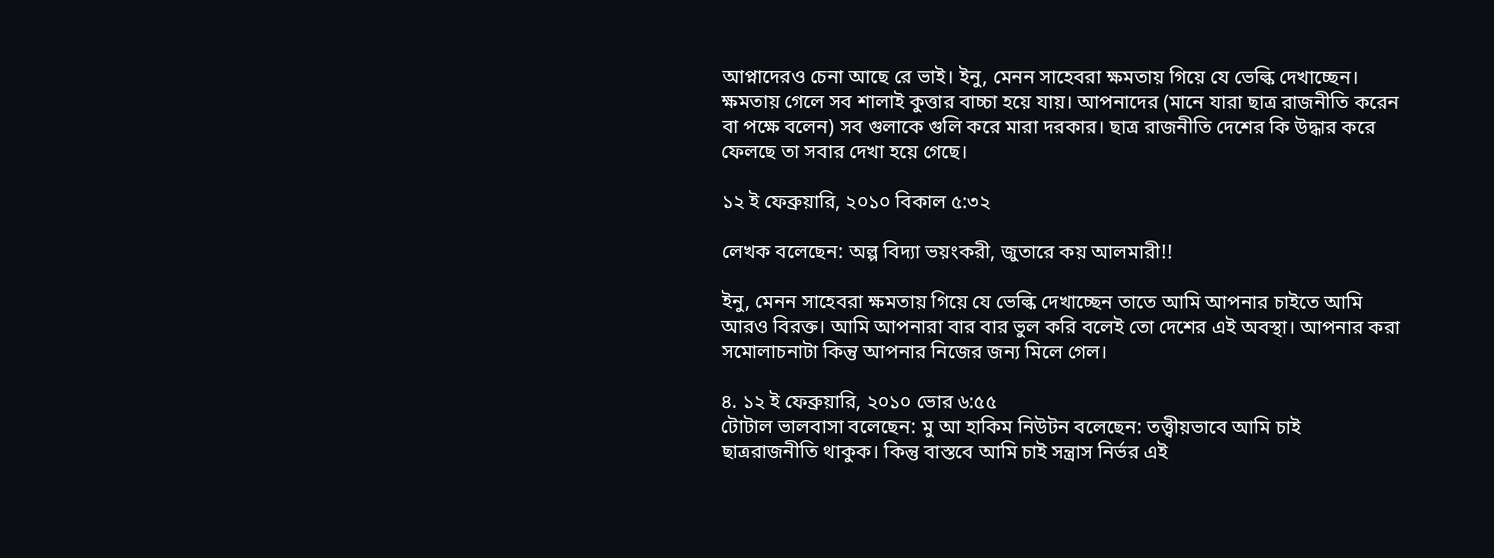আপ্নাদেরও চেনা আছে রে ভাই। ইনু, মেনন সাহেবরা ক্ষমতায় গিয়ে যে ভেল্কি দেখাচ্ছেন। ক্ষমতায় গেলে সব শালাই কুত্তার বাচ্চা হয়ে যায়। আপনাদের (মানে যারা ছাত্র রাজনীতি করেন বা পক্ষে বলেন) সব গুলাকে গুলি করে মারা দরকার। ছাত্র রাজনীতি দেশের কি উদ্ধার করে ফেলছে তা সবার দেখা হয়ে গেছে।

১২ ই ফেব্রুয়ারি, ২০১০ বিকাল ৫:৩২

লেখক বলেছেন: অল্প বিদ্যা ভয়ংকরী, জুতারে কয় আলমারী!!

ইনু, মেনন সাহেবরা ক্ষমতায় গিয়ে যে ভেল্কি দেখাচ্ছেন তাতে আমি আপনার চাইতে আমি আরও বিরক্ত। আমি আপনারা বার বার ভুল করি বলেই তো দেশের এই অবস্থা। আপনার করা সমোলাচনাটা কিন্তু আপনার নিজের জন্য মিলে গেল।

৪. ১২ ই ফেব্রুয়ারি, ২০১০ ভোর ৬:৫৫
টোটাল ভালবাসা বলেছেন: মু আ হাকিম নিউটন বলেছেন: তত্ত্বীয়ভাবে আমি চাই ছাত্ররাজনীতি থাকুক। কিন্তু বাস্তবে আমি চাই সন্ত্রাস নির্ভর এই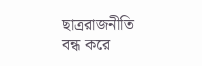ছাত্ররাজনীতি বন্ধ করে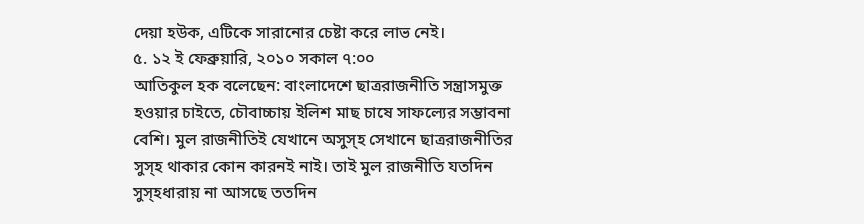দেয়া হউক, এটিকে সারানোর চেষ্টা করে লাভ নেই।
৫. ১২ ই ফেব্রুয়ারি, ২০১০ সকাল ৭:০০
আতিকুল হক বলেছেন: বাংলাদেশে ছাত্ররাজনীতি সন্ত্রাসমুক্ত হওয়ার চাইতে, চৌবাচ্চায় ইলিশ মাছ চাষে সাফল্যের সম্ভাবনা বেশি। মুল রাজনীতিই যেখানে অসুস্হ সেখানে ছাত্ররাজনীতির সুস্হ থাকার কোন কারনই নাই। তাই মুল রাজনীতি যতদিন সুস্হধারায় না আসছে ততদিন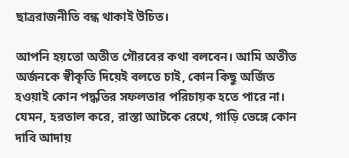ছাত্ররাজনীতি বন্ধ থাকাই উচিত।

আপনি হয়তো অতীত গৌরবের কথা বলবেন। আমি অতীত অর্জনকে স্বীকৃতি দিয়েই বলতে চাই, কোন কিছু অর্জিত হওয়াই কোন পদ্ধতির সফলতার পরিচায়ক হতে পারে না। যেমন, হরতাল করে, রাস্তা আটকে রেখে, গাড়ি ভেঙ্গে কোন দাবি আদায়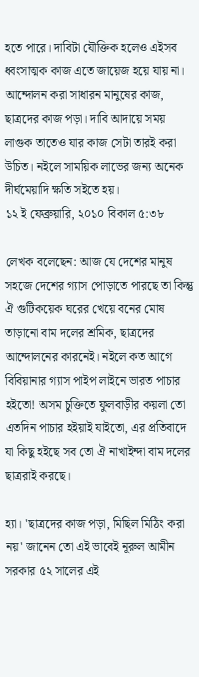হতে পারে। দাবিটা যৌক্তিক হলেও এইসব ধ্বংসাত্মক কাজ এতে জায়েজ হয়ে যায় না। আন্দোলন করা সাধারন মানুষের কাজ, ছাত্রদের কাজ পড়া। দাবি আদায়ে সময় লাগুক তাতেও যার কাজ সেটা তারই করা উচিত। নইলে সাময়িক লাভের জন্য অনেক দীর্ঘমেয়াদি ক্ষতি সইতে হয়।
১২ ই ফেব্রুয়ারি, ২০১০ বিকাল ৫:৩৮

লেখক বলেছেন: আজ যে দেশের মানুষ সহজে দেশের গ্যাস পোড়াতে পারছে তা কিন্তু ঐ গুটিকয়েক ঘরের খেয়ে বনের মোষ তাড়ানো বাম দলের শ্রমিক, ছাত্রদের আন্দোলনের কারনেই। নইলে কত আগে বিবিয়ানার গ্যাস পাইপ লাইনে ভারত পাচার হইতো! অসম চুক্তিতে ফুলবাড়ীর কয়লা তো এতদিন পাচার হইয়াই যাইতো, এর প্রতিবাদে যা কিছু হইছে সব তো ঐ নাখাইন্দা বাম দলের ছাত্ররাই করছে।

হ্যা। 'ছাত্রদের কাজ পড়া, মিছিল মিঠিং করা নয়' জানেন তো এই ভাবেই নূরুল আমীন সরকার ৫২ সালের এই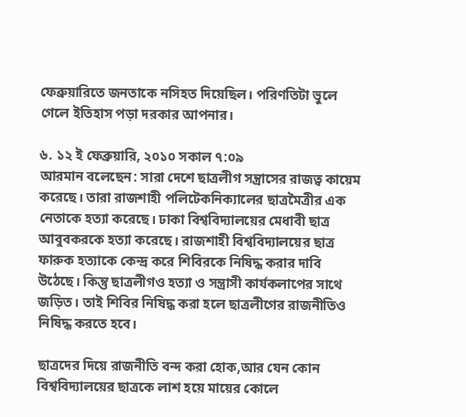ফেব্রুয়ারিতে জনতাকে নসিহত দিয়েছিল। পরিণতিটা ভুলে গেলে ইতিহাস পড়া দরকার আপনার।

৬. ১২ ই ফেব্রুয়ারি, ২০১০ সকাল ৭:০৯
আরমান বলেছেন: সারা দেশে ছাত্রলীগ সন্ত্রাসের রাজত্ব কায়েম করেছে। তারা রাজশাহী পলিটেকনিক্যালের ছাত্রমৈত্রীর এক নেতাকে হত্যা করেছে। ঢাকা বিশ্ববিদ্যালয়ের মেধাবী ছাত্র আবুবকরকে হত্যা করেছে। রাজশাহী বিশ্ববিদ্যালয়ের ছাত্র ফারুক হত্যাকে কেন্দ্র করে শিবিরকে নিষিদ্ধ করার দাবি উঠেছে। কিন্তু ছাত্রলীগও হত্যা ও সন্ত্রাসী কার্যকলাপের সাথে জড়িত। তাই শিবির নিষিদ্ধ করা হলে ছাত্রলীগের রাজনীতিও নিষিদ্ধ করতে হবে।

ছাত্রদের দিয়ে রাজনীতি বন্দ করা হোক,আর যেন কোন বিশ্ববিদ্যালয়ের ছাত্রকে লাশ হয়ে মায়ের কোলে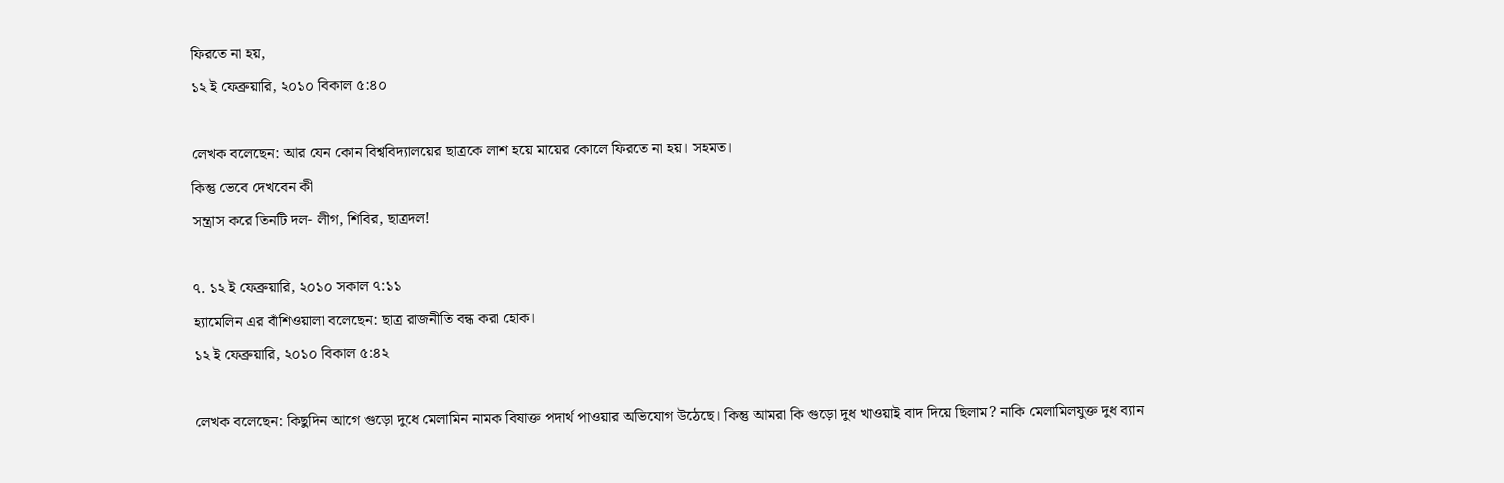ফিরতে না হয়,
১২ ই ফেব্রুয়ারি, ২০১০ বিকাল ৫:৪০

লেখক বলেছেন: আর যেন কোন বিশ্ববিদ্যালয়ের ছাত্রকে লাশ হয়ে মায়ের কোলে ফিরতে না হয়। সহমত।
কিন্তু ভেবে দেখবেন কী
সন্ত্রাস করে তিনটি দল- লীগ, শিবির, ছাত্রদল!

৭. ১২ ই ফেব্রুয়ারি, ২০১০ সকাল ৭:১১
হ্যামেলিন এর বাঁশিওয়ালা বলেছেন: ছাত্র রাজনীতি বন্ধ করা হোক।
১২ ই ফেব্রুয়ারি, ২০১০ বিকাল ৫:৪২

লেখক বলেছেন: কিছুদিন আগে গুড়ো দুধে মেলামিন নামক বিষাক্ত পদার্থ পাওয়ার অভিযোগ উঠেছে। কিন্তু আমরা কি গুড়ো দুধ খাওয়াই বাদ দিয়ে ছিলাম? নাকি মেলামিলযুক্ত দুধ ব্যান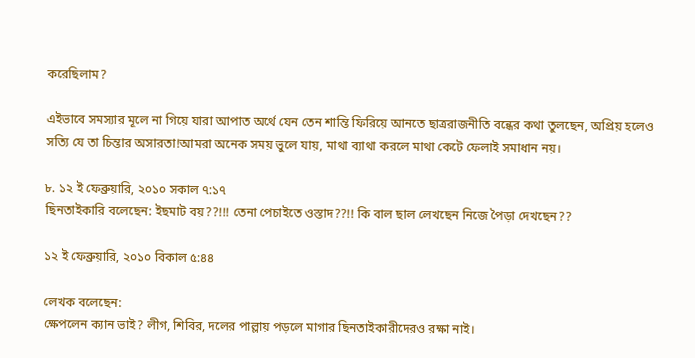করেছিলাম?

এইভাবে সমস্যার মূলে না গিয়ে যারা আপাত অর্থে যেন তেন শান্তি ফিরিয়ে আনতে ছাত্ররাজনীতি বন্ধের কথা তুলছেন, অপ্রিয় হলেও সত্যি যে তা চিন্তার অসারতা!আমরা অনেক সময় ভুলে যায়, মাথা ব্যাথা করলে মাথা কেটে ফেলাই সমাধান নয়।

৮. ১২ ই ফেব্রুয়ারি, ২০১০ সকাল ৭:১৭
ছিনতাইকারি বলেছেন: ইছমাট বয়??!!! তেনা পেচাইতে ওস্তাদ??!! কি বাল ছাল লেখছেন নিজে পৈড়া দেখছেন??

১২ ই ফেব্রুয়ারি, ২০১০ বিকাল ৫:৪৪

লেখক বলেছেন:
ক্ষেপলেন ক্যান ভাই? লীগ, শিবির, দলের পাল্লায় পড়লে মাগার ছিনতাইকারীদেরও রক্ষা নাই।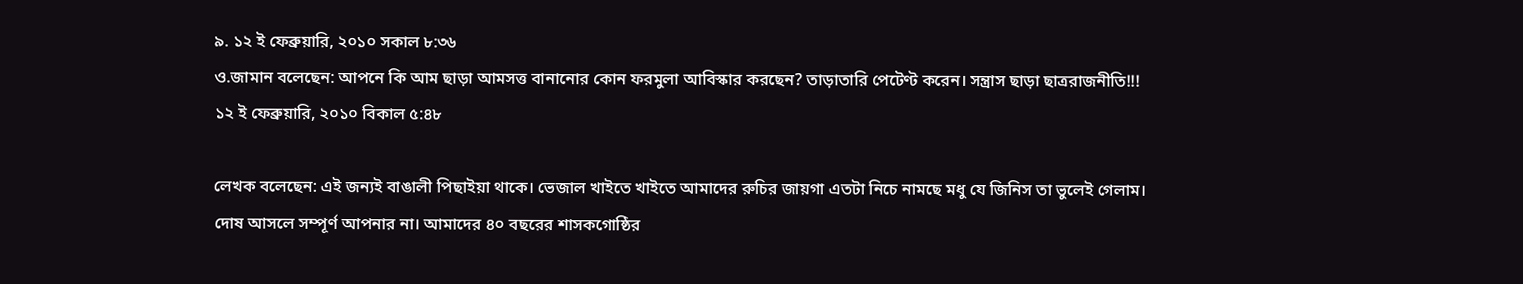৯. ১২ ই ফেব্রুয়ারি, ২০১০ সকাল ৮:৩৬
ও.জামান বলেছেন: আপনে কি আম ছাড়া আমসত্ত বানানোর কোন ফরমুলা আবিস্কার করছেন? তাড়াতারি পেটেণ্ট করেন। সন্ত্রাস ছাড়া ছাত্ররাজনীতি!!!
১২ ই ফেব্রুয়ারি, ২০১০ বিকাল ৫:৪৮

লেখক বলেছেন: এই জন্যই বাঙালী পিছাইয়া থাকে। ভেজাল খাইতে খাইতে আমাদের রুচির জায়গা এতটা নিচে নামছে মধু যে জিনিস তা ভুলেই গেলাম।
দোষ আসলে সম্পূর্ণ আপনার না। আমাদের ৪০ বছরের শাসকগোষ্ঠির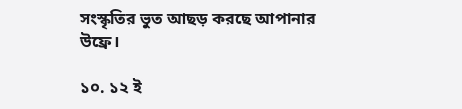সংস্কৃতির ভুত আছড় করছে আপানার উফ্রে।

১০. ১২ ই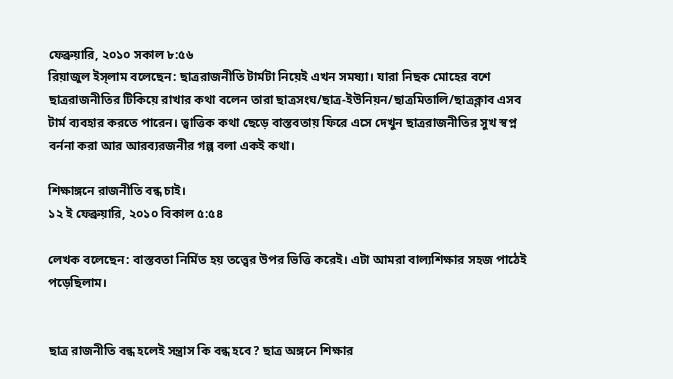ফেব্রুয়ারি, ২০১০ সকাল ৮:৫৬
রিয়াজুল ইস্‌লাম বলেছেন: ছাত্ররাজনীতি টার্মটা নিয়েই এখন সমষ্যা। যারা নিছক মোহের বশে ছাত্ররাজনীতির টিকিয়ে রাখার কথা বলেন তারা ছাত্রসংঘ/ছাত্র-ইউনিয়ন/ছাত্রমিতালি/ছাত্রক্লাব এসব টার্ম ব্যবহার করতে পারেন। ত্বাত্তিক কথা ছেড়ে বাস্তবতায় ফিরে এসে দেখুন ছাত্ররাজনীতির সুখ স্বপ্ন বর্ননা করা আর আরব্যরজনীর গল্প বলা একই কথা।

শিক্ষাঙ্গনে রাজনীতি বন্ধ চাই।
১২ ই ফেব্রুয়ারি, ২০১০ বিকাল ৫:৫৪

লেখক বলেছেন: বাস্তবতা নির্মিত হয় তত্ত্বের উপর ভিত্তি করেই। এটা আমরা বাল্যশিক্ষার সহজ পাঠেই পড়েছিলাম।


ছাত্র রাজনীতি বন্ধ হলেই সন্ত্রাস কি বন্ধ হবে? ছাত্র অঙ্গনে শিক্ষার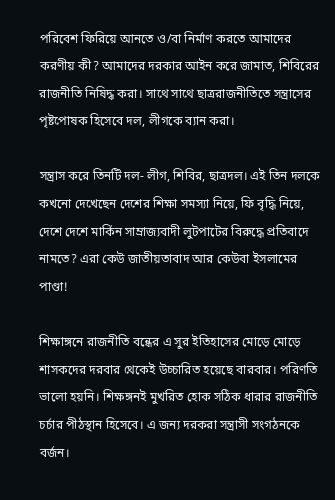পরিবেশ ফিরিয়ে আনতে ও/বা নির্মাণ করতে আমাদের করণীয় কী? আমাদের দরকার আইন করে জামাত, শিবিরের রাজনীতি নিষিদ্ধ করা। সাথে সাথে ছাত্ররাজনীতিতে সন্ত্রাসের পৃষ্টপোষক হিসেবে দল, লীগকে ব্যান করা।

সন্ত্রাস করে তিনটি দল- লীগ, শিবির, ছাত্রদল। এই তিন দলকে কখনো দেখেছেন দেশের শিক্ষা সমস্যা নিয়ে, ফি বৃদ্ধি নিয়ে, দেশে দেশে মার্কিন সাম্রাজ্যবাদী লুটপাটের বিরুদ্ধে প্রতিবাদে নামতে? এরা কেউ জাতীয়তাবাদ আর কেউবা ইসলামের পাণ্ডা!

শিক্ষাঙ্গনে রাজনীতি বন্ধের এ সুর ইতিহাসের মোড়ে মোড়ে শাসকদের দরবার থেকেই উচ্চারিত হয়েছে বারবার। পরিণতি ভালো হয়নি। শিক্ষঙ্গনই মুখরিত হোক সঠিক ধারার রাজনীতি চর্চার পীঠস্থান হিসেবে। এ জন্য দরকরা সন্ত্রাসী সংগঠনকে বর্জন।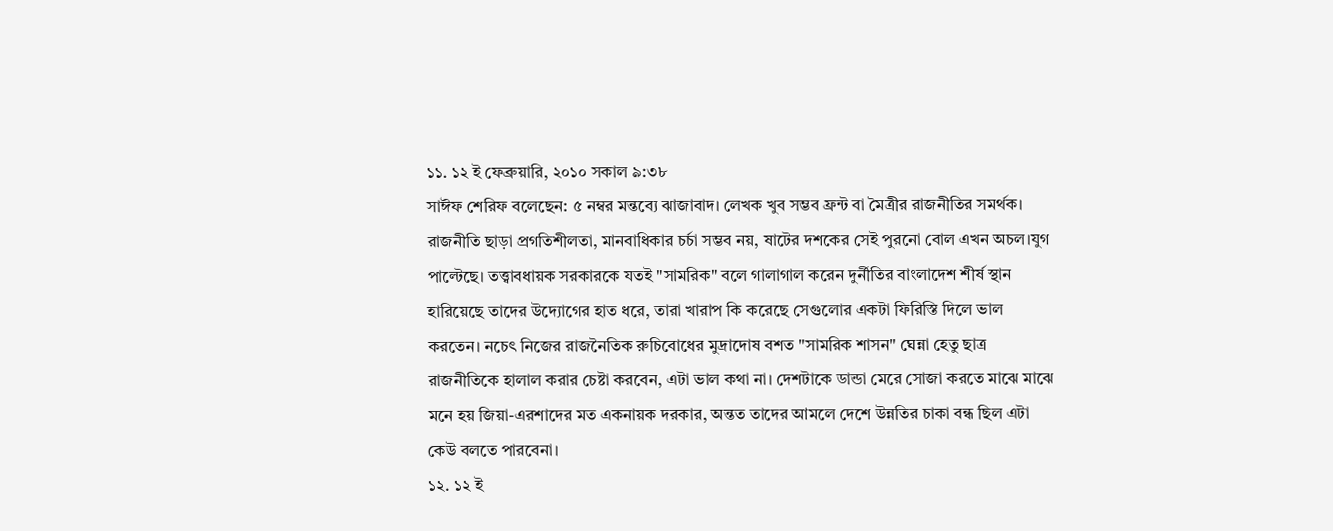১১. ১২ ই ফেব্রুয়ারি, ২০১০ সকাল ৯:৩৮
সাঈফ শেরিফ বলেছেন: ৫ নম্বর মন্তব্যে ঝাজাবাদ। লেখক খুব সম্ভব ফ্রন্ট বা মৈত্রীর রাজনীতির সমর্থক। রাজনীতি ছাড়া প্রগতিশীলতা, মানবাধিকার চর্চা সম্ভব নয়, ষাটের দশকের সেই পুরনো বোল এখন অচল।যুগ পাল্টেছে। তত্ত্বাবধায়ক সরকারকে যতই "সামরিক" বলে গালাগাল করেন দুর্নীতির বাংলাদেশ শীর্ষ স্থান হারিয়েছে তাদের উদ্যোগের হাত ধরে, তারা খারাপ কি করেছে সেগুলোর একটা ফিরিস্তি দিলে ভাল করতেন। নচেৎ নিজের রাজনৈতিক রুচিবোধের মুদ্রাদোষ বশত "সামরিক শাসন" ঘেন্না হেতু ছাত্র রাজনীতিকে হালাল করার চেষ্টা করবেন, এটা ভাল কথা না। দেশটাকে ডান্ডা মেরে সোজা করতে মাঝে মাঝে মনে হয় জিয়া-এরশাদের মত একনায়ক দরকার, অন্তত তাদের আমলে দেশে উন্নতির চাকা বন্ধ ছিল এটা কেউ বলতে পারবেনা।
১২. ১২ ই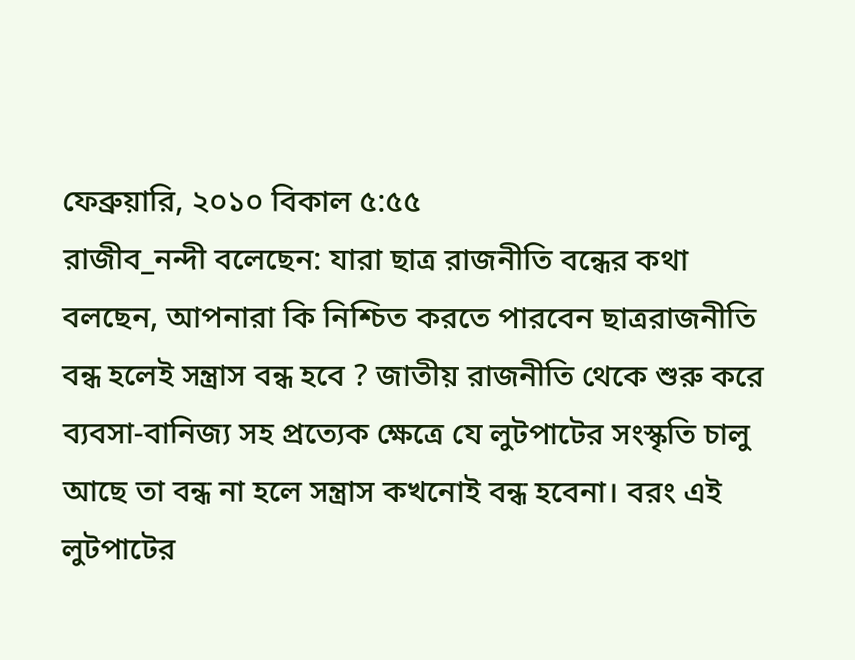ফেব্রুয়ারি, ২০১০ বিকাল ৫:৫৫
রাজীব_নন্দী বলেছেন: যারা ছাত্র রাজনীতি বন্ধের কথা বলছেন, আপনারা কি নিশ্চিত করতে পারবেন ছাত্ররাজনীতি বন্ধ হলেই সন্ত্রাস বন্ধ হবে ? জাতীয় রাজনীতি থেকে শুরু করে ব্যবসা-বানিজ্য সহ প্রত্যেক ক্ষেত্রে যে লুটপাটের সংস্কৃতি চালু আছে তা বন্ধ না হলে সন্ত্রাস কখনোই বন্ধ হবেনা। বরং এই লুটপাটের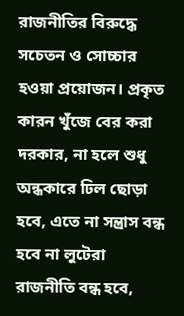রাজনীতির বিরুদ্ধে সচেতন ও সোচ্চার হওয়া প্রয়োজন। প্রকৃত কারন খুঁজে বের করা দরকার, না হলে শুধু অন্ধকারে ঢিল ছোড়া হবে, এতে না সন্ত্রাস বন্ধ হবে না লুটেরা রাজনীতি বন্ধ হবে,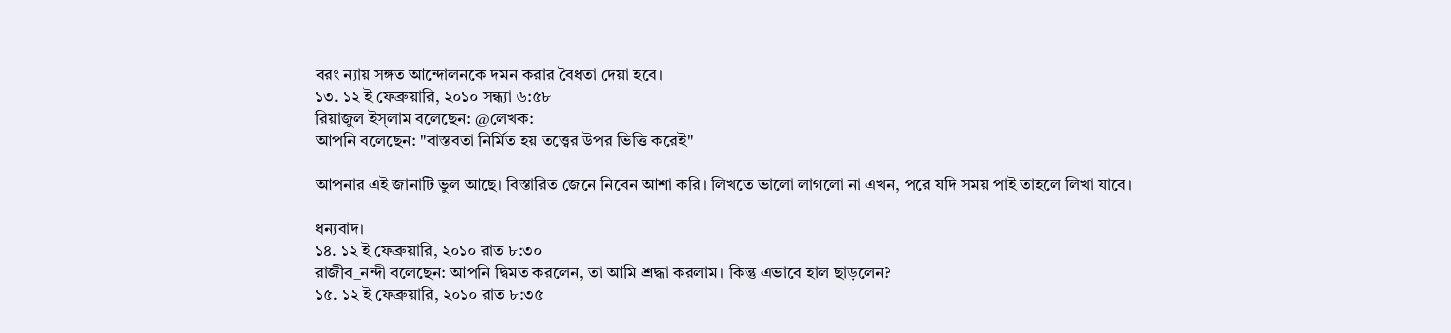বরং ন্যায় সঙ্গত আন্দোলনকে দমন করার বৈধতা দেয়া হবে।
১৩. ১২ ই ফেব্রুয়ারি, ২০১০ সন্ধ্যা ৬:৫৮
রিয়াজুল ইস্‌লাম বলেছেন: @লেখক:
আপনি বলেছেন: "বাস্তবতা নির্মিত হয় তত্ত্বের উপর ভিত্তি করেই"

আপনার এই জানাটি ভুল আছে। বিস্তারিত জেনে নিবেন আশা করি। লিখতে ভালো লাগলো না এখন, পরে যদি সময় পাই তাহলে লিখা যাবে।

ধন্যবাদ।
১৪. ১২ ই ফেব্রুয়ারি, ২০১০ রাত ৮:৩০
রাজীব_নন্দী বলেছেন: আপনি দ্বিমত করলেন, তা আমি শ্রদ্ধা করলাম। কিন্তু এভাবে হাল ছাড়লেন?
১৫. ১২ ই ফেব্রুয়ারি, ২০১০ রাত ৮:৩৫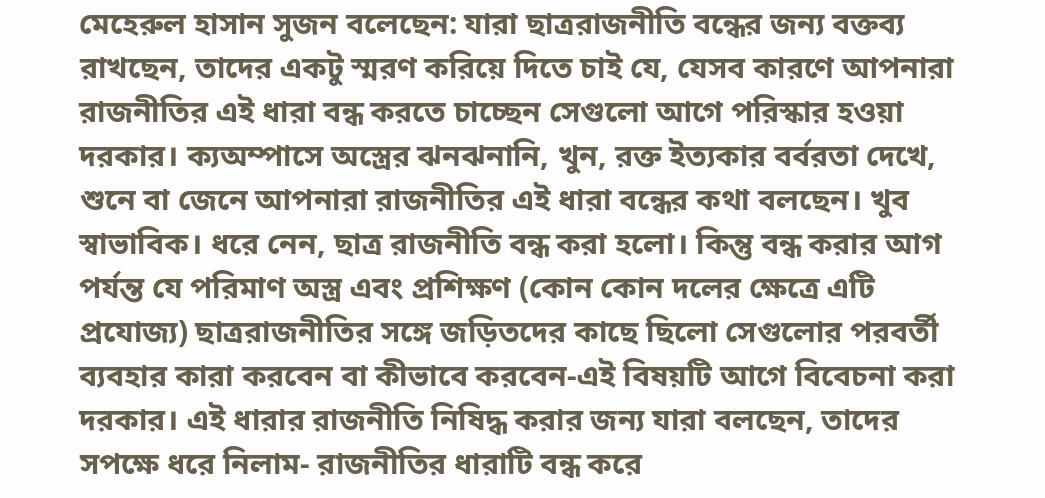মেহেরুল হাসান সুজন বলেছেন: যারা ছাত্ররাজনীতি বন্ধের জন্য বক্তব্য রাখছেন, তাদের একটু স্মরণ করিয়ে দিতে চাই যে, যেসব কারণে আপনারা রাজনীতির এই ধারা বন্ধ করতে চাচ্ছেন সেগুলো আগে পরিস্কার হওয়া দরকার। ক্যঅম্পাসে অস্ত্রের ঝনঝনানি, খুন, রক্ত ইত্যকার বর্বরতা দেখে, শুনে বা জেনে আপনারা রাজনীতির এই ধারা বন্ধের কথা বলছেন। খুব স্বাভাবিক। ধরে নেন, ছাত্র রাজনীতি বন্ধ করা হলো। কিন্তু বন্ধ করার আগ পর্যন্ত যে পরিমাণ অস্ত্র এবং প্রশিক্ষণ (কোন কোন দলের ক্ষেত্রে এটি প্রযোজ্য) ছাত্ররাজনীতির সঙ্গে জড়িতদের কাছে ছিলো সেগুলোর পরবর্তী ব্যবহার কারা করবেন বা কীভাবে করবেন-এই বিষয়টি আগে বিবেচনা করা দরকার। এই ধারার রাজনীতি নিষিদ্ধ করার জন্য যারা বলছেন, তাদের সপক্ষে ধরে নিলাম- রাজনীতির ধারাটি বন্ধ করে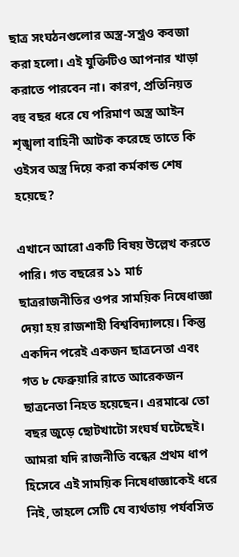ছাত্র সংঘঠনগুলোর অস্ত্র-সশ্ত্রও কবজা করা হলো। এই যুক্তিটিও আপনার খাড়া করাতে পারবেন না। কারণ, প্রতিনিয়ত বহু বছর ধরে যে পরিমাণ অস্ত্র আইন শৃঙ্খলা বাহিনী আটক করেছে তাতে কি ওইসব অস্ত্র দিয়ে করা কর্মকান্ড শেষ হয়েছে?

এখানে আরো একটি বিষয় উল্লেখ করতে পারি। গত বছরের ১১ মার্চ ছাত্ররাজনীতির ওপর সাময়িক নিষেধাজ্ঞা দেয়া হয় রাজশাহী বিশ্ববিদ্যালয়ে। কিন্তু একদিন পরেই একজন ছাত্রনেতা এবং গত ৮ ফেব্রুয়ারি রাতে আরেকজন ছাত্রনেতা নিহত হয়েছেন। এরমাঝে তো বছর জুড়ে ছোটখাটো সংঘর্ষ ঘটেছেই। আমরা যদি রাজনীতি বন্ধের প্রথম ধাপ হিসেবে এই সাময়িক নিষেধাজ্ঞাকেই ধরে নিই, তাহলে সেটি যে ব্যর্থতায় পর্যবসিত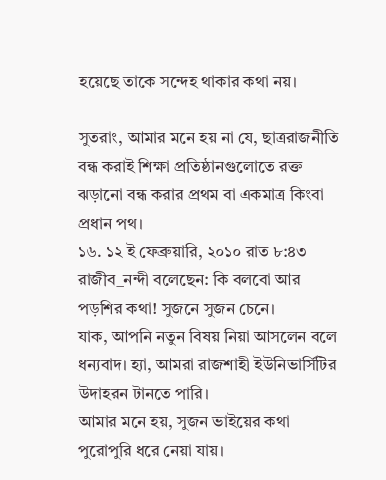হয়েছে তাকে সন্দেহ থাকার কথা নয়।

সুতরাং, আমার মনে হয় না যে, ছাত্ররাজনীতি বন্ধ করাই শিক্ষা প্রতিষ্ঠানগুলোতে রক্ত ঝড়ানো বন্ধ করার প্রথম বা একমাত্র কিংবা প্রধান পথ।
১৬. ১২ ই ফেব্রুয়ারি, ২০১০ রাত ৮:৪৩
রাজীব_নন্দী বলেছেন: কি বলবো আর পড়শির কথা! সুজনে সুজন চেনে।
যাক, আপনি নতুন বিষয় নিয়া আসলেন বলে ধন্যবাদ। হ্যা, আমরা রাজশাহী ইউনিভার্সিটির উদাহরন টানতে পারি।
আমার মনে হয়, সুজন ভাইয়ের কথা পুরোপুরি ধরে নেয়া যায়।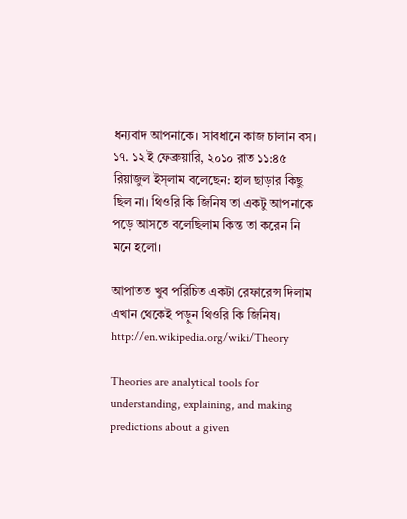ধন্যবাদ আপনাকে। সাবধানে কাজ চালান বস।
১৭. ১২ ই ফেব্রুয়ারি, ২০১০ রাত ১১:৪৫
রিয়াজুল ইস্‌লাম বলেছেন: হাল ছাড়ার কিছু ছিল না। থিওরি কি জিনিষ তা একটু আপনাকে পড়ে আসতে বলেছিলাম কিন্ত তা করেন নি মনে হলো।

আপাতত খুব পরিচিত একটা রেফারেন্স দিলাম এখান থেকেই পড়ুন থিওরি কি জিনিষ।
http://en.wikipedia.org/wiki/Theory

Theories are analytical tools for understanding, explaining, and making predictions about a given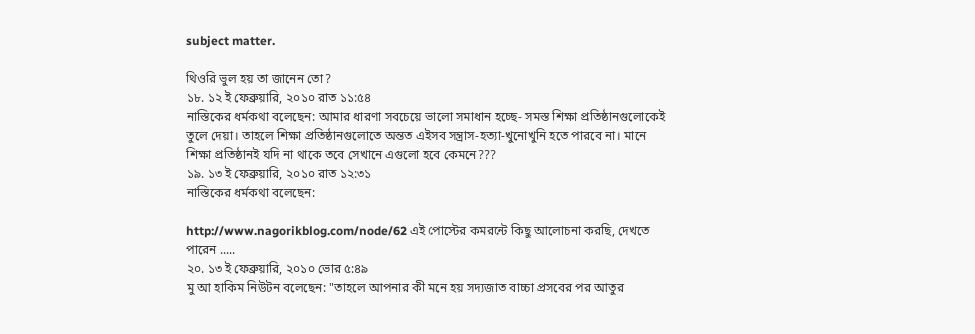subject matter.

থিওরি ভুল হয় তা জানেন তো?
১৮. ১২ ই ফেব্রুয়ারি, ২০১০ রাত ১১:৫৪
নাস্তিকের ধর্মকথা বলেছেন: আমার ধারণা সবচেয়ে ভালো সমাধান হচ্ছে- সমস্ত শিক্ষা প্রতিষ্ঠানগুলোকেই তুলে দেয়া। তাহলে শিক্ষা প্রতিষ্ঠানগুলোতে অন্তত এইসব সন্ত্রাস-হত্যা-খুনোখুনি হতে পারবে না। মানে শিক্ষা প্রতিষ্ঠানই যদি না থাকে তবে সেখানে এগুলো হবে কেমনে???
১৯. ১৩ ই ফেব্রুয়ারি, ২০১০ রাত ১২:৩১
নাস্তিকের ধর্মকথা বলেছেন:

http://www.nagorikblog.com/node/62 এই পোস্টের কমরন্টে কিছু আলোচনা করছি, দেখতে পারেন .....
২০. ১৩ ই ফেব্রুয়ারি, ২০১০ ভোর ৫:৪৯
মু আ হাকিম নিউটন বলেছেন: "তাহলে আপনার কী মনে হয় সদ্যজাত বাচ্চা প্রসবের পর আতুর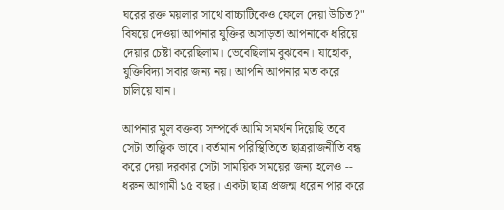ঘরের রক্ত ময়লার সাথে বাচ্চাটিকেও ফেলে দেয়া উচিত?" বিষয়ে দেওয়া আপনার যুক্তির অসাড়তা আপনাকে ধরিয়ে দেয়ার চেষ্টা করেছিলাম। ভেবেছিলাম বুঝবেন। যাহোক, যুক্তিবিদ্যা সবার জন্য নয়। আপনি আপনার মত করে চালিয়ে যান।

আপনার মুল বক্তব্য সম্পর্কে আমি সমর্থন দিয়েছি তবে সেটা তাত্ত্বিক ভাবে। বর্তমান পরিস্থিতিতে ছাত্ররাজনীতি বন্ধ করে দেয়া দরকার সেটা সাময়িক সময়ের জন্য হলেও -- ধরুন আগামী ১৫ বছর। একটা ছাত্র প্রজন্ম ধরেন পার করে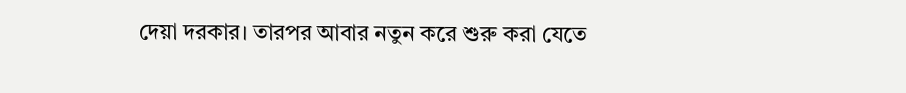দেয়া দরকার। তারপর আবার নতুন করে শুরু করা যেতে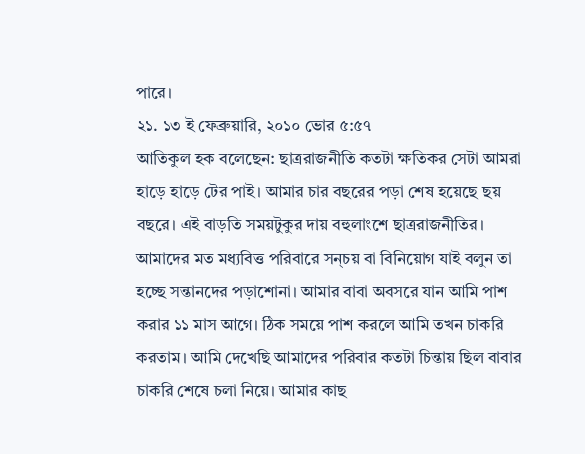পারে।
২১. ১৩ ই ফেব্রুয়ারি, ২০১০ ভোর ৫:৫৭
আতিকুল হক বলেছেন: ছাত্ররাজনীতি কতটা ক্ষতিকর সেটা আমরা হাড়ে হাড়ে টের পাই। আমার চার বছরের পড়া শেষ হয়েছে ছয় বছরে। এই বাড়তি সময়টুকুর দায় বহুলাংশে ছাত্ররাজনীতির। আমাদের মত মধ্যবিত্ত পরিবারে সন্চয় বা বিনিয়োগ যাই বলুন তা হচ্ছে সন্তানদের পড়াশোনা। আমার বাবা অবসরে যান আমি পাশ করার ১১ মাস আগে। ঠিক সময়ে পাশ করলে আমি তখন চাকরি করতাম। আমি দেখেছি আমাদের পরিবার কতটা চিন্তায় ছিল বাবার চাকরি শেষে চলা নিয়ে। আমার কাছ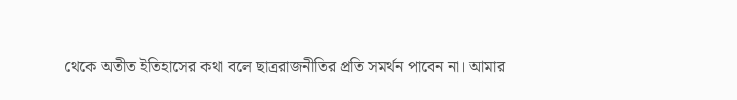থেকে অতীত ইতিহাসের কথা বলে ছাত্ররাজনীতির প্রতি সমর্থন পাবেন না। আমার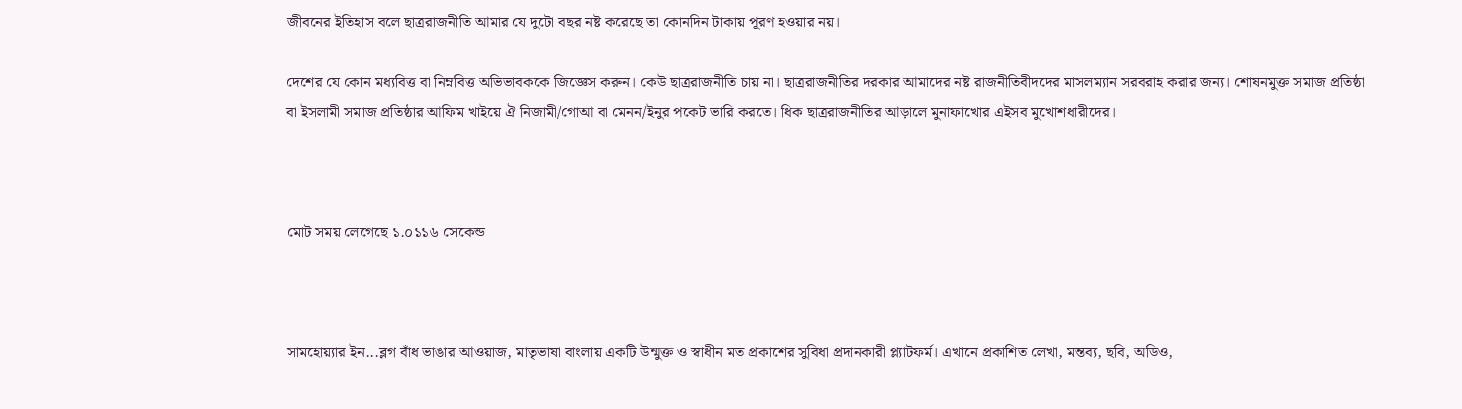জীবনের ইতিহাস বলে ছাত্ররাজনীতি আমার যে দুটো বছর নষ্ট করেছে তা কোনদিন টাকায় পূরণ হওয়ার নয়।

দেশের যে কোন মধ্যবিত্ত বা নিম্নবিত্ত অভিভাবককে জিজ্ঞেস করুন। কেউ ছাত্ররাজনীতি চায় না। ছাত্ররাজনীতির দরকার আমাদের নষ্ট রাজনীতিবীদদের মাসলম্যান সরবরাহ করার জন্য। শোষনমুক্ত সমাজ প্রতিষ্ঠা বা ইসলামী সমাজ প্রতিষ্ঠার আফিম খাইয়ে ঐ নিজামী/গোআ বা মেনন/ইনুর পকেট ভারি করতে। ধিক ছাত্ররাজনীতির আড়ালে মুনাফাখোর এইসব মুখোশধারীদের।



মোট সময় লেগেছে ১.০১১৬ সেকেন্ড



সামহোয়‍্যার ইন...ব্লগ বাঁধ ভাঙার আওয়াজ, মাতৃভাষা বাংলায় একটি উন্মুক্ত ও স্বাধীন মত প্রকাশের সুবিধা প্রদানকারী প্ল্যাটফর্ম। এখানে প্রকাশিত লেখা, মন্তব‍্য, ছবি, অডিও,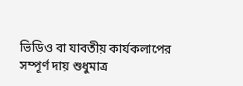ভিডিও বা যাবতীয় কার্যকলাপের সম্পূর্ণ দায় শুধুমাত্র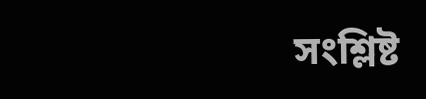সংশ্লিষ্ট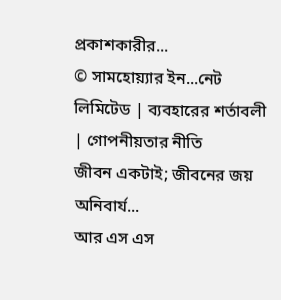প্রকাশকারীর...
© সামহোয়্যার ইন...নেট লিমিটেড | ব্যবহারের শর্তাবলী | গোপনীয়তার নীতি
জীবন একটাই; জীবনের জয় অনিবার্য...
আর এস এস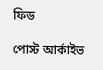ফিড

পোস্ট আর্কাইভ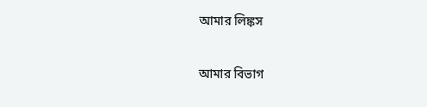আমার লিঙ্কস

আমার বিভাগ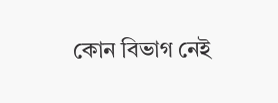কোন বিভাগ নেই